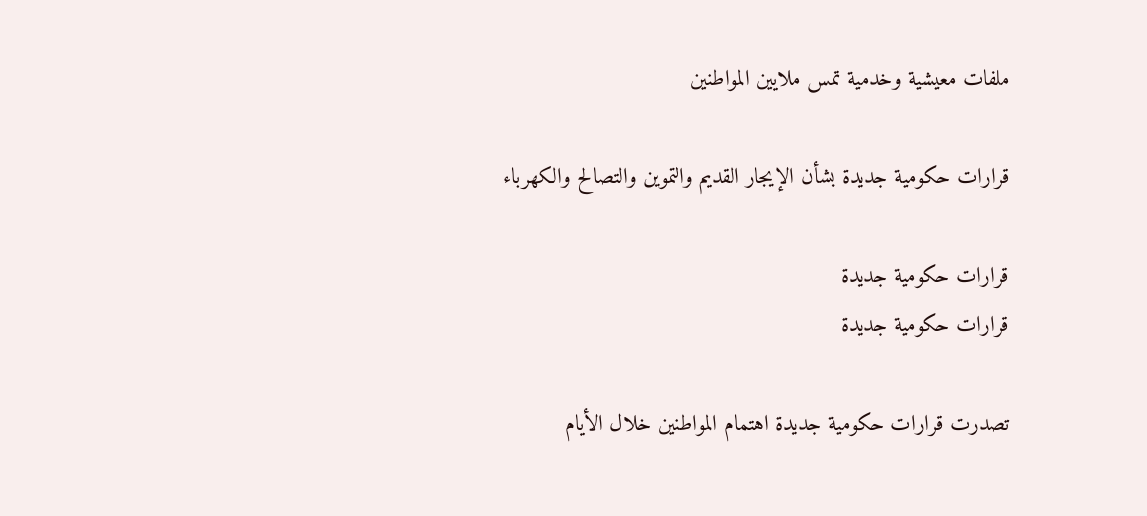ملفات معيشية وخدمية تمس ملايين المواطنين

قرارات حكومية جديدة بشأن الإيجار القديم والتموين والتصالح والكهرباء

قرارات حكومية جديدة
قرارات حكومية جديدة

تصدرت قرارات حكومية جديدة اهتمام المواطنين خلال الأيام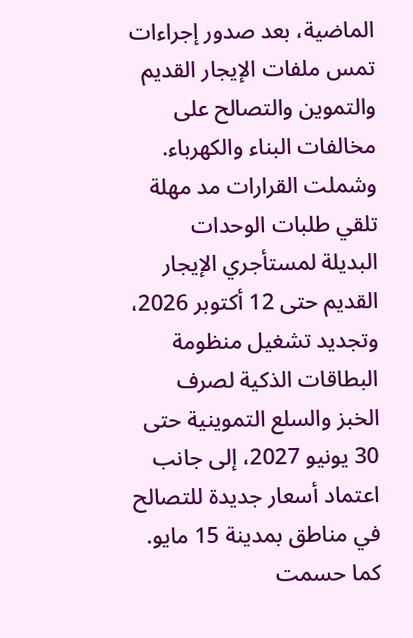الماضية، بعد صدور إجراءات تمس ملفات الإيجار القديم والتموين والتصالح على مخالفات البناء والكهرباء. وشملت القرارات مد مهلة تلقي طلبات الوحدات البديلة لمستأجري الإيجار القديم حتى 12 أكتوبر 2026، وتجديد تشغيل منظومة البطاقات الذكية لصرف الخبز والسلع التموينية حتى 30 يونيو 2027، إلى جانب اعتماد أسعار جديدة للتصالح في مناطق بمدينة 15 مايو. كما حسمت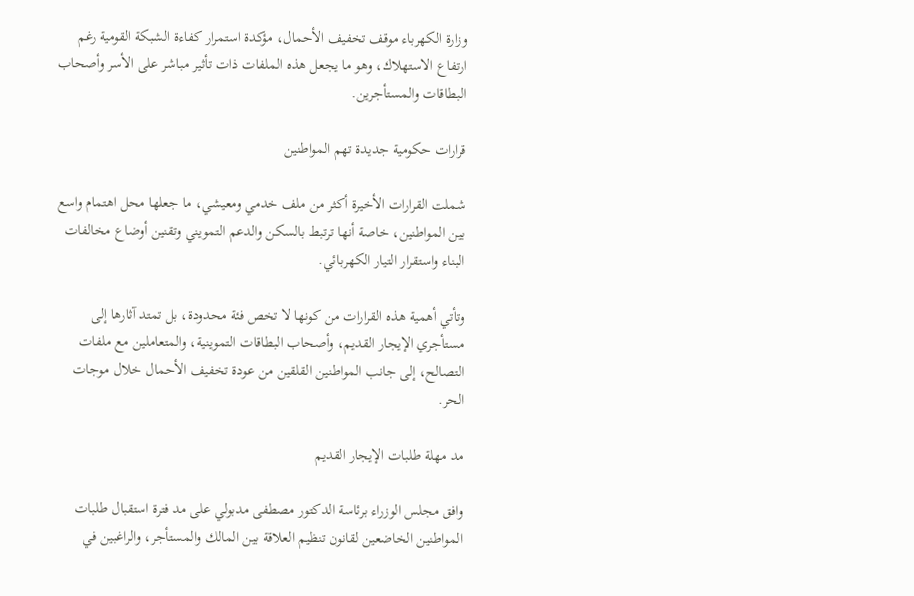وزارة الكهرباء موقف تخفيف الأحمال، مؤكدة استمرار كفاءة الشبكة القومية رغم ارتفاع الاستهلاك، وهو ما يجعل هذه الملفات ذات تأثير مباشر على الأسر وأصحاب البطاقات والمستأجرين.

قرارات حكومية جديدة تهم المواطنين

شملت القرارات الأخيرة أكثر من ملف خدمي ومعيشي، ما جعلها محل اهتمام واسع بين المواطنين، خاصة أنها ترتبط بالسكن والدعم التمويني وتقنين أوضاع مخالفات البناء واستقرار التيار الكهربائي.

وتأتي أهمية هذه القرارات من كونها لا تخص فئة محدودة، بل تمتد آثارها إلى مستأجري الإيجار القديم، وأصحاب البطاقات التموينية، والمتعاملين مع ملفات التصالح، إلى جانب المواطنين القلقين من عودة تخفيف الأحمال خلال موجات الحر.

مد مهلة طلبات الإيجار القديم

وافق مجلس الوزراء برئاسة الدكتور مصطفى مدبولي على مد فترة استقبال طلبات المواطنين الخاضعين لقانون تنظيم العلاقة بين المالك والمستأجر، والراغبين في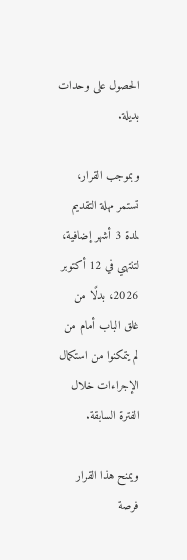الحصول على وحدات بديلة.

وبموجب القرار، تستمر مهلة التقديم لمدة 3 أشهر إضافية، لتنتهي في 12 أكتوبر 2026، بدلًا من غلق الباب أمام من لم يتمكنوا من استكمال الإجراءات خلال الفترة السابقة.

ويمنح هذا القرار فرصة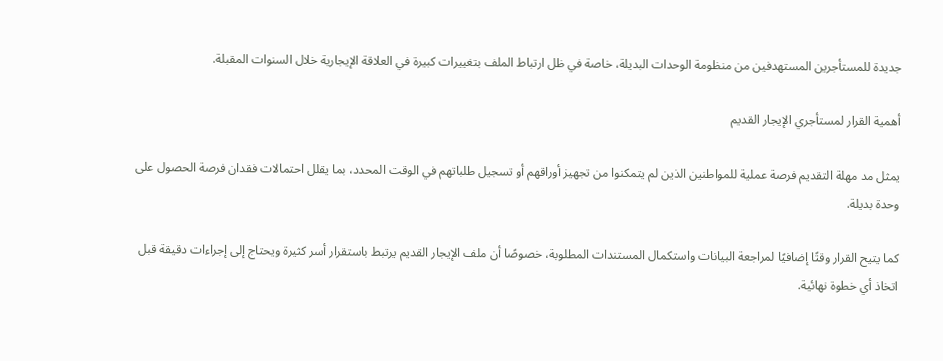جديدة للمستأجرين المستهدفين من منظومة الوحدات البديلة، خاصة في ظل ارتباط الملف بتغييرات كبيرة في العلاقة الإيجارية خلال السنوات المقبلة.

أهمية القرار لمستأجري الإيجار القديم

يمثل مد مهلة التقديم فرصة عملية للمواطنين الذين لم يتمكنوا من تجهيز أوراقهم أو تسجيل طلباتهم في الوقت المحدد، بما يقلل احتمالات فقدان فرصة الحصول على وحدة بديلة.

كما يتيح القرار وقتًا إضافيًا لمراجعة البيانات واستكمال المستندات المطلوبة، خصوصًا أن ملف الإيجار القديم يرتبط باستقرار أسر كثيرة ويحتاج إلى إجراءات دقيقة قبل اتخاذ أي خطوة نهائية.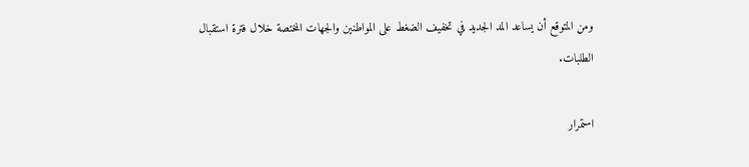ومن المتوقع أن يساعد المد الجديد في تخفيف الضغط على المواطنين والجهات المختصة خلال فترة استقبال الطلبات.

استمرار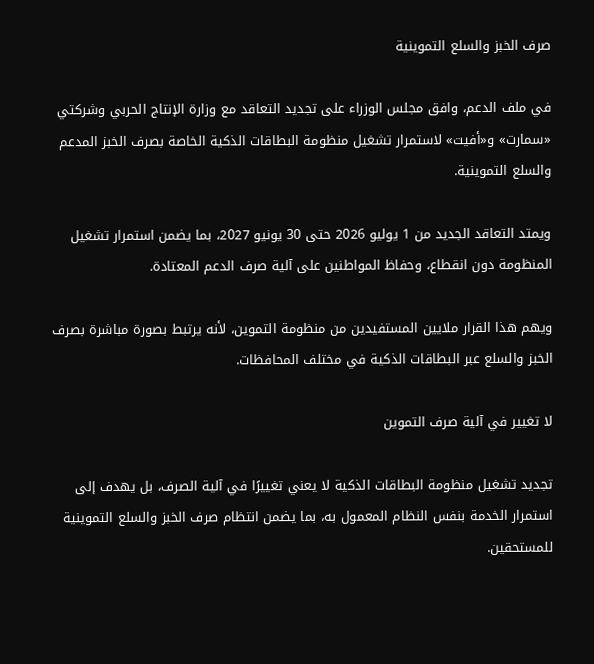صرف الخبز والسلع التموينية

في ملف الدعم، وافق مجلس الوزراء على تجديد التعاقد مع وزارة الإنتاج الحربي وشركتي «سمارت» و«أفيت» لاستمرار تشغيل منظومة البطاقات الذكية الخاصة بصرف الخبز المدعم والسلع التموينية.

ويمتد التعاقد الجديد من 1 يوليو 2026 حتى 30 يونيو 2027، بما يضمن استمرار تشغيل المنظومة دون انقطاع، وحفاظ المواطنين على آلية صرف الدعم المعتادة.

ويهم هذا القرار ملايين المستفيدين من منظومة التموين، لأنه يرتبط بصورة مباشرة بصرف الخبز والسلع عبر البطاقات الذكية في مختلف المحافظات.

لا تغيير في آلية صرف التموين

تجديد تشغيل منظومة البطاقات الذكية لا يعني تغييرًا في آلية الصرف، بل يهدف إلى استمرار الخدمة بنفس النظام المعمول به، بما يضمن انتظام صرف الخبز والسلع التموينية للمستحقين.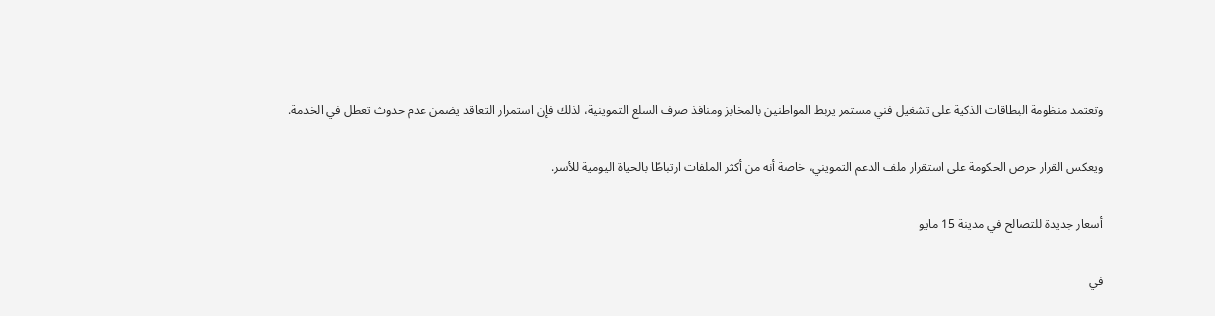وتعتمد منظومة البطاقات الذكية على تشغيل فني مستمر يربط المواطنين بالمخابز ومنافذ صرف السلع التموينية، لذلك فإن استمرار التعاقد يضمن عدم حدوث تعطل في الخدمة.

ويعكس القرار حرص الحكومة على استقرار ملف الدعم التمويني، خاصة أنه من أكثر الملفات ارتباطًا بالحياة اليومية للأسر.

أسعار جديدة للتصالح في مدينة 15 مايو

في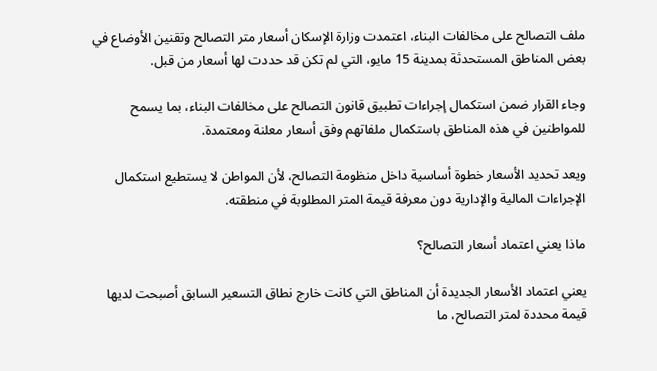ملف التصالح على مخالفات البناء، اعتمدت وزارة الإسكان أسعار متر التصالح وتقنين الأوضاع في بعض المناطق المستحدثة بمدينة 15 مايو، التي لم تكن قد حددت لها أسعار من قبل.

وجاء القرار ضمن استكمال إجراءات تطبيق قانون التصالح على مخالفات البناء، بما يسمح للمواطنين في هذه المناطق باستكمال ملفاتهم وفق أسعار معلنة ومعتمدة.

ويعد تحديد الأسعار خطوة أساسية داخل منظومة التصالح، لأن المواطن لا يستطيع استكمال الإجراءات المالية والإدارية دون معرفة قيمة المتر المطلوبة في منطقته.

ماذا يعني اعتماد أسعار التصالح؟

يعني اعتماد الأسعار الجديدة أن المناطق التي كانت خارج نطاق التسعير السابق أصبحت لديها قيمة محددة لمتر التصالح، ما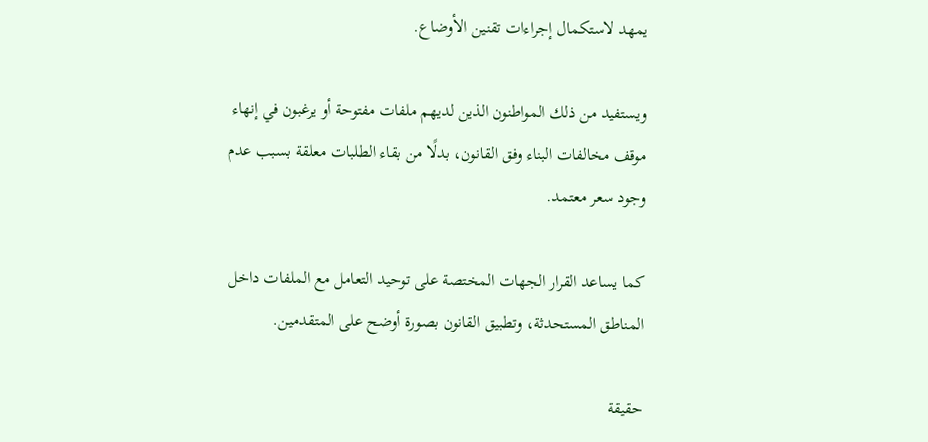يمهد لاستكمال إجراءات تقنين الأوضاع.

ويستفيد من ذلك المواطنون الذين لديهم ملفات مفتوحة أو يرغبون في إنهاء موقف مخالفات البناء وفق القانون، بدلًا من بقاء الطلبات معلقة بسبب عدم وجود سعر معتمد.

كما يساعد القرار الجهات المختصة على توحيد التعامل مع الملفات داخل المناطق المستحدثة، وتطبيق القانون بصورة أوضح على المتقدمين.

حقيقة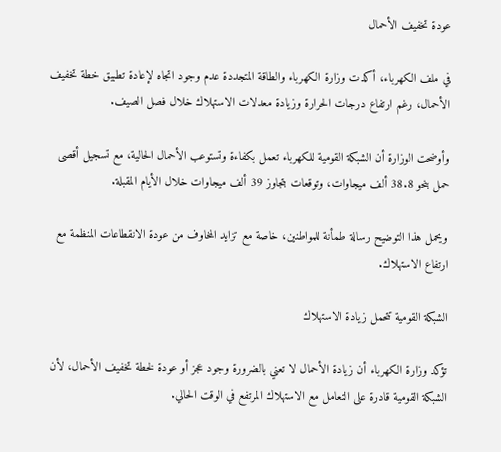عودة تخفيف الأحمال

في ملف الكهرباء، أكدت وزارة الكهرباء والطاقة المتجددة عدم وجود اتجاه لإعادة تطبيق خطة تخفيف الأحمال، رغم ارتفاع درجات الحرارة وزيادة معدلات الاستهلاك خلال فصل الصيف.

وأوضحت الوزارة أن الشبكة القومية للكهرباء تعمل بكفاءة وتستوعب الأحمال الحالية، مع تسجيل أقصى حمل بنحو 38.8 ألف ميجاوات، وتوقعات بتجاوز 39 ألف ميجاوات خلال الأيام المقبلة.

ويحمل هذا التوضيح رسالة طمأنة للمواطنين، خاصة مع تزايد المخاوف من عودة الانقطاعات المنظمة مع ارتفاع الاستهلاك.

الشبكة القومية تتحمل زيادة الاستهلاك

تؤكد وزارة الكهرباء أن زيادة الأحمال لا تعني بالضرورة وجود عجز أو عودة لخطة تخفيف الأحمال، لأن الشبكة القومية قادرة على التعامل مع الاستهلاك المرتفع في الوقت الحالي.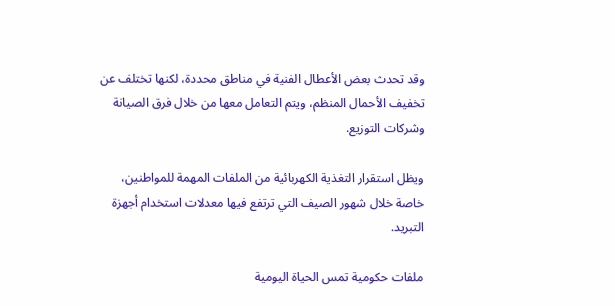وقد تحدث بعض الأعطال الفنية في مناطق محددة، لكنها تختلف عن تخفيف الأحمال المنظم، ويتم التعامل معها من خلال فرق الصيانة وشركات التوزيع.

ويظل استقرار التغذية الكهربائية من الملفات المهمة للمواطنين، خاصة خلال شهور الصيف التي ترتفع فيها معدلات استخدام أجهزة التبريد.

ملفات حكومية تمس الحياة اليومية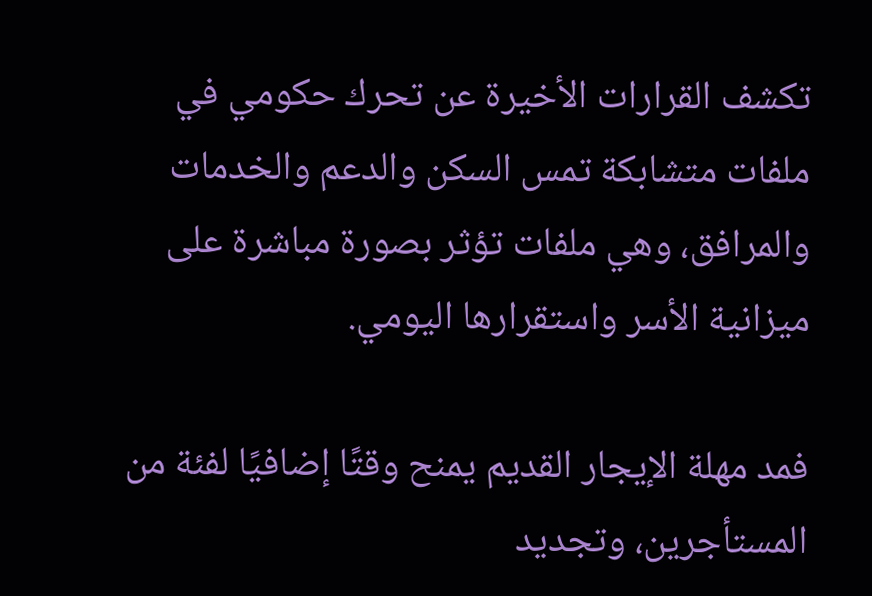تكشف القرارات الأخيرة عن تحرك حكومي في ملفات متشابكة تمس السكن والدعم والخدمات والمرافق، وهي ملفات تؤثر بصورة مباشرة على ميزانية الأسر واستقرارها اليومي.

فمد مهلة الإيجار القديم يمنح وقتًا إضافيًا لفئة من المستأجرين، وتجديد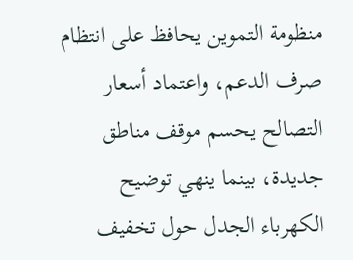منظومة التموين يحافظ على انتظام صرف الدعم، واعتماد أسعار التصالح يحسم موقف مناطق جديدة، بينما ينهي توضيح الكهرباء الجدل حول تخفيف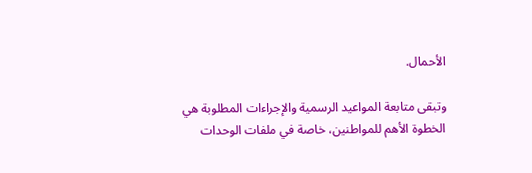الأحمال.

وتبقى متابعة المواعيد الرسمية والإجراءات المطلوبة هي الخطوة الأهم للمواطنين، خاصة في ملفات الوحدات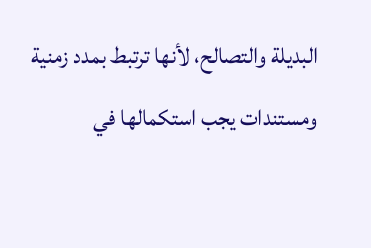البديلة والتصالح، لأنها ترتبط بمدد زمنية ومستندات يجب استكمالها في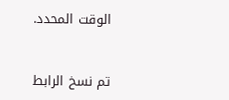الوقت المحدد.


تم نسخ الرابط